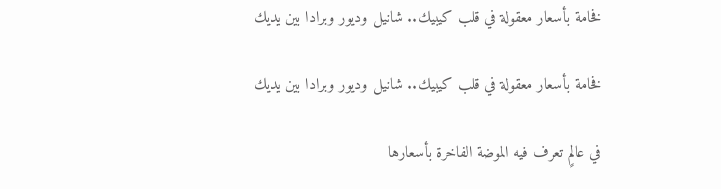فخامة بأسعار معقولة في قلب كيبيك.. شانيل وديور وبرادا بين يديك

فخامة بأسعار معقولة في قلب كيبيك.. شانيل وديور وبرادا بين يديك

في عالمٍ تعرف فيه الموضة الفاخرة بأسعارها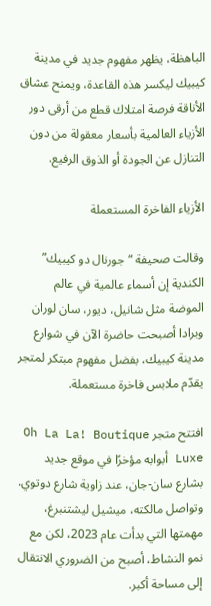الباهظة، يظهر مفهوم جديد في مدينة كيبيك ليكسر هذه القاعدة، ويمنح عشاق الأناقة فرصة امتلاك قطع من أرقى دور الأزياء العالمية بأسعار معقولة من دون التنازل عن الجودة أو الذوق الرفيع.

الأزياء الفاخرة المستعملة

وقالت صحيفة “جورنال دو كيبيك” الكندية إن أسماء عالمية في عالم الموضة مثل شانيل، ديور، سان لوران وبرادا أصبحت حاضرة الآن في شوارع مدينة كيبيك، بفضل مفهوم مبتكر لمتجر يقدّم ملابس فاخرة مستعملة.

افتتح متجر Oh La La! Boutique Luxe أبوابه مؤخرًا في موقع جديد بشارع سان-جان، عند زاوية شارع دوتوي. وتواصل مالكته، ميشيل ليشتنبرغ، مهمتها التي بدأت عام 2023، لكن مع نمو النشاط، أصبح من الضروري الانتقال إلى مساحة أكبر.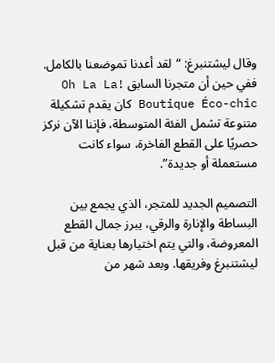وقال ليشتنبرغ: “لقد أعدنا تموضعنا بالكامل. ففي حين أن متجرنا السابق Oh La La! Boutique Éco-chic كان يقدم تشكيلة متنوعة تشمل الفئة المتوسطة، فإننا الآن نركز حصريًا على القطع الفاخرة، سواء كانت مستعملة أو جديدة”.

التصميم الجديد للمتجر، الذي يجمع بين البساطة والإنارة والرقي، يبرز جمال القطع المعروضة، والتي يتم اختيارها بعناية من قبل ليشتنبرغ وفريقها. وبعد شهر من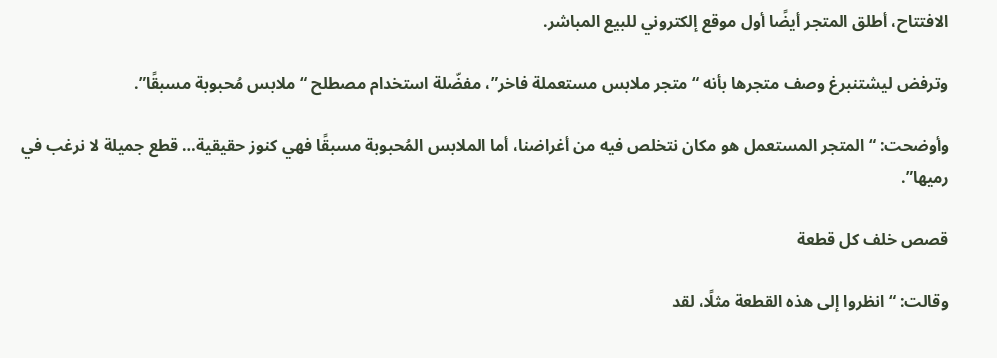الافتتاح، أطلق المتجر أيضًا أول موقع إلكتروني للبيع المباشر.

وترفض ليشتنبرغ وصف متجرها بأنه “متجر ملابس مستعملة فاخر”، مفضّلة استخدام مصطلح “ملابس مُحبوبة مسبقًا”.

وأوضحت: “المتجر المستعمل هو مكان نتخلص فيه من أغراضنا، أما الملابس المُحبوبة مسبقًا فهي كنوز حقيقية… قطع جميلة لا نرغب في رميها”.

قصص خلف كل قطعة

وقالت: “انظروا إلى هذه القطعة مثلًا، لقد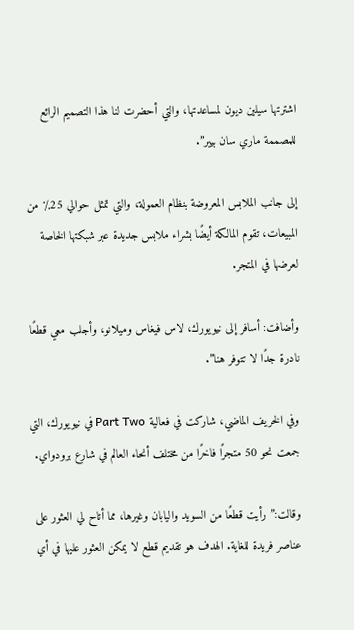اشترتها سيلين ديون لمساعدتها، والتي أحضرت لنا هذا التصميم الرائع للمصممة ماري سان بيير”.

إلى جانب الملابس المعروضة بنظام العمولة، والتي تمثل حوالي 25٪ من المبيعات، تقوم المالكة أيضًا بشراء ملابس جديدة عبر شبكتها الخاصة لعرضها في المتجر.

وأضافت: أسافر إلى نيويورك، لاس فيغاس وميلانو، وأجلب معي قطعًا نادرة جدًا لا تتوفر هنا”.

وفي الخريف الماضي، شاركت في فعالية Part Two في نيويورك، التي جمعت نحو 50 متجرًا فاخرًا من مختلف أنحاء العالم في شارع برودواي.

وقالت:” رأيت قطعًا من السويد واليابان وغيرها، مما أتاح لي العثور على عناصر فريدة للغاية. الهدف هو تقديم قطع لا يمكن العثور عليها في أي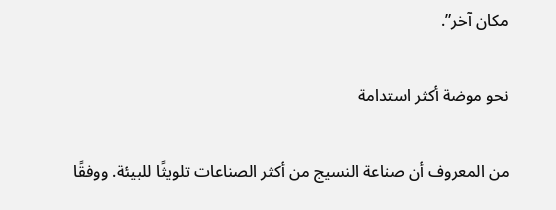مكان آخر”.

نحو موضة أكثر استدامة

من المعروف أن صناعة النسيج من أكثر الصناعات تلويثًا للبيئة. ووفقًا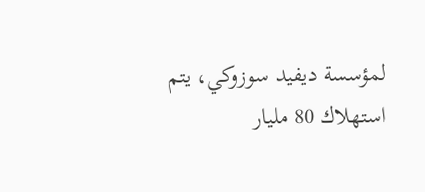لمؤسسة ديفيد سوزوكي، يتم استهلاك 80 مليار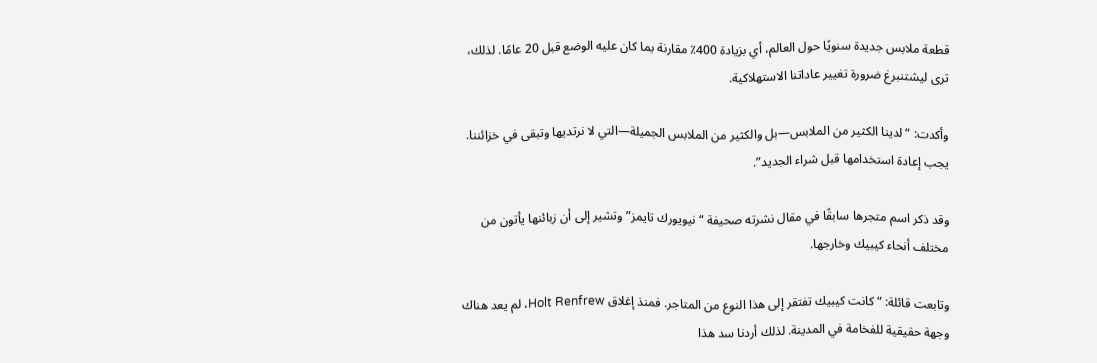قطعة ملابس جديدة سنويًا حول العالم، أي بزيادة 400٪ مقارنة بما كان عليه الوضع قبل 20 عامًا. لذلك، ترى ليشتنبرغ ضرورة تغيير عاداتنا الاستهلاكية.

وأكدت: “لدينا الكثير من الملابس—بل والكثير من الملابس الجميلة—التي لا نرتديها وتبقى في خزائننا. يجب إعادة استخدامها قبل شراء الجديد”.

وقد ذكر اسم متجرها سابقًا في مقال نشرته صحيفة “نيويورك تايمز” وتشير إلى أن زبائنها يأتون من مختلف أنحاء كيبيك وخارجها.

وتابعت قائلة: “كانت كيبيك تفتقر إلى هذا النوع من المتاجر. فمنذ إغلاق Holt Renfrew، لم يعد هناك وجهة حقيقية للفخامة في المدينة. لذلك أردنا سد هذا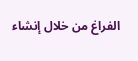الفراغ من خلال إنشاء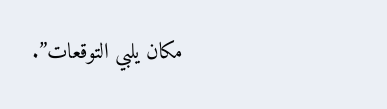مكان يلبي التوقعات”.